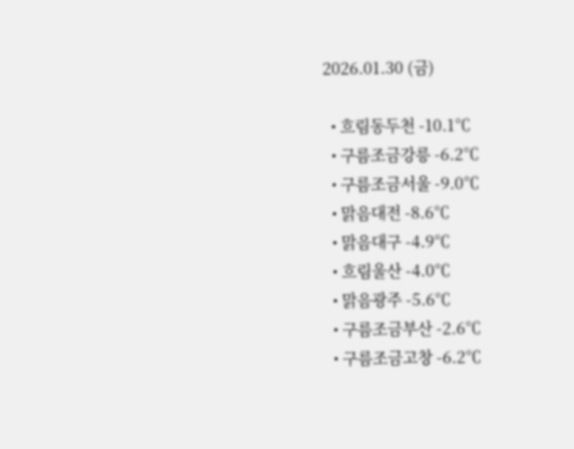2026.01.30 (금)

  • 흐림동두천 -10.1℃
  • 구름조금강릉 -6.2℃
  • 구름조금서울 -9.0℃
  • 맑음대전 -8.6℃
  • 맑음대구 -4.9℃
  • 흐림울산 -4.0℃
  • 맑음광주 -5.6℃
  • 구름조금부산 -2.6℃
  • 구름조금고창 -6.2℃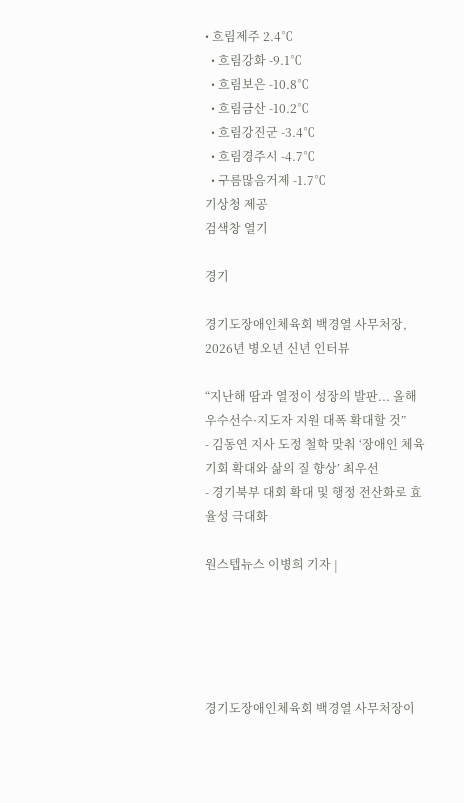• 흐림제주 2.4℃
  • 흐림강화 -9.1℃
  • 흐림보은 -10.8℃
  • 흐림금산 -10.2℃
  • 흐림강진군 -3.4℃
  • 흐림경주시 -4.7℃
  • 구름많음거제 -1.7℃
기상청 제공
검색창 열기

경기

경기도장애인체육회 백경열 사무처장, 2026년 병오년 신년 인터뷰

“지난해 땀과 열정이 성장의 발판... 올해 우수선수·지도자 지원 대폭 확대할 것”
- 김동연 지사 도정 철학 맞춰 ‘장애인 체육 기회 확대와 삶의 질 향상’ 최우선
- 경기북부 대회 확대 및 행정 전산화로 효율성 극대화

원스텝뉴스 이병희 기자 |





경기도장애인체육회 백경열 사무처장이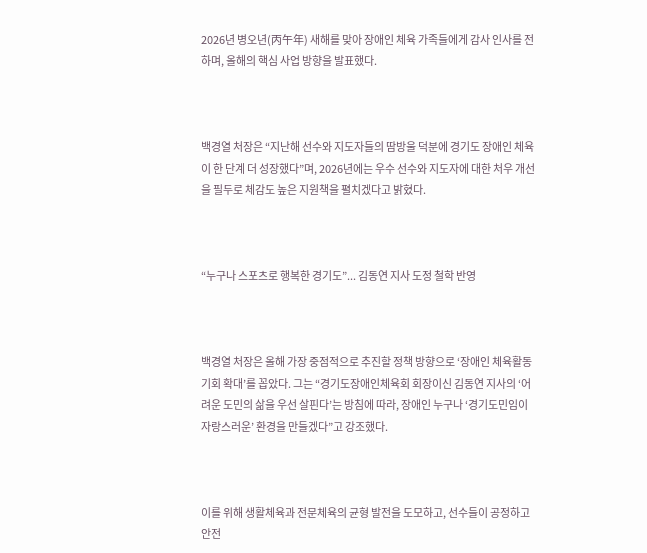2026년 병오년(丙午年) 새해를 맞아 장애인 체육 가족들에게 감사 인사를 전하며, 올해의 핵심 사업 방향을 발표했다.



백경열 처장은 “지난해 선수와 지도자들의 땀방울 덕분에 경기도 장애인 체육이 한 단계 더 성장했다”며, 2026년에는 우수 선수와 지도자에 대한 처우 개선을 필두로 체감도 높은 지원책을 펼치겠다고 밝혔다.



“누구나 스포츠로 행복한 경기도”... 김동연 지사 도정 철학 반영



백경열 처장은 올해 가장 중점적으로 추진할 정책 방향으로 ‘장애인 체육활동 기회 확대’를 꼽았다. 그는 “경기도장애인체육회 회장이신 김동연 지사의 ‘어려운 도민의 삶을 우선 살핀다’는 방침에 따라, 장애인 누구나 ‘경기도민임이 자랑스러운’ 환경을 만들겠다”고 강조했다.



이를 위해 생활체육과 전문체육의 균형 발전을 도모하고, 선수들이 공정하고 안전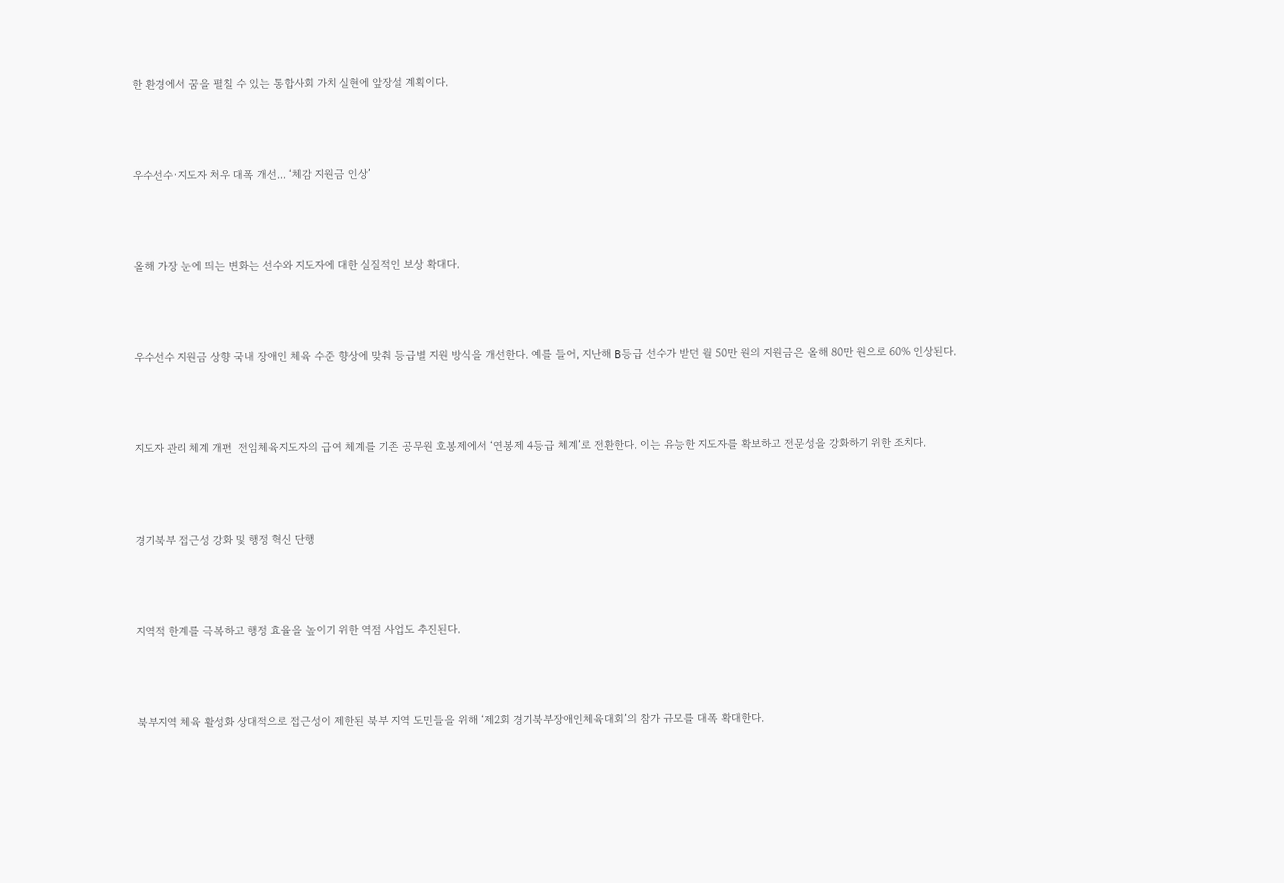한 환경에서 꿈을 펼칠 수 있는 통합사회 가치 실현에 앞장설 계획이다.



우수선수·지도자 처우 대폭 개선... ‘체감 지원금 인상’



올해 가장 눈에 띄는 변화는 선수와 지도자에 대한 실질적인 보상 확대다.



우수선수 지원금 상향 국내 장애인 체육 수준 향상에 맞춰 등급별 지원 방식을 개선한다. 예를 들어, 지난해 B등급 선수가 받던 월 50만 원의 지원금은 올해 80만 원으로 60% 인상된다.



지도자 관리 체계 개편  전임체육지도자의 급여 체계를 기존 공무원 호봉제에서 ‘연봉제 4등급 체계’로 전환한다. 이는 유능한 지도자를 확보하고 전문성을 강화하기 위한 조치다.



경기북부 접근성 강화 및 행정 혁신 단행



지역적 한계를 극복하고 행정 효율을 높이기 위한 역점 사업도 추진된다.



북부지역 체육 활성화 상대적으로 접근성이 제한된 북부 지역 도민들을 위해 ‘제2회 경기북부장애인체육대회’의 참가 규모를 대폭 확대한다.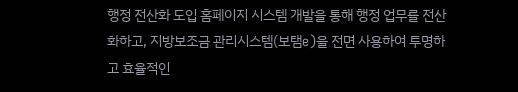행정 전산화 도입 홈페이지 시스템 개발을 통해 행정 업무를 전산화하고, 지방보조금 관리시스템(보탬e)을 전면 사용하여 투명하고 효율적인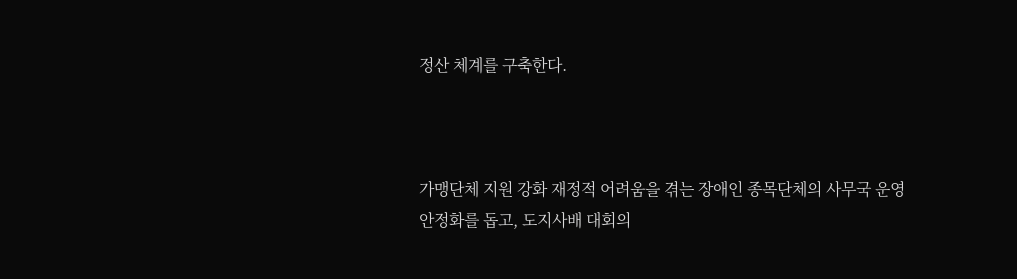정산 체계를 구축한다.



가맹단체 지원 강화 재정적 어려움을 겪는 장애인 종목단체의 사무국 운영 안정화를 돕고, 도지사배 대회의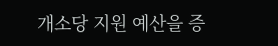개소당 지원 예산을 증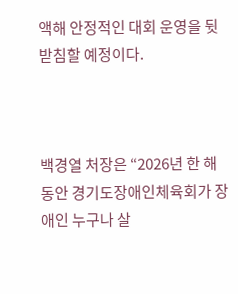액해 안정적인 대회 운영을 뒷받침할 예정이다.



백경열 처장은 “2026년 한 해 동안 경기도장애인체육회가 장애인 누구나 살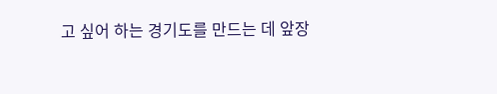고 싶어 하는 경기도를 만드는 데 앞장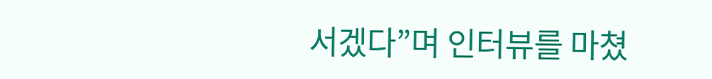서겠다”며 인터뷰를 마쳤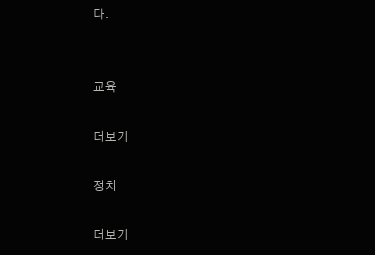다.


교육

더보기

정치

더보기